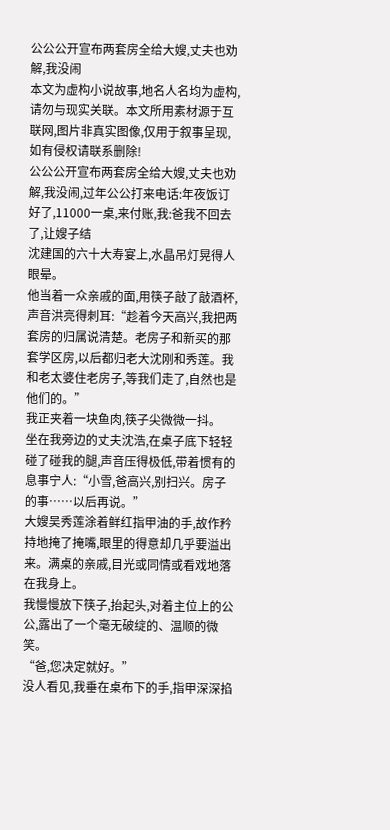公公公开宣布两套房全给大嫂,丈夫也劝解,我没闹
本文为虚构小说故事,地名人名均为虚构,请勿与现实关联。本文所用素材源于互联网,图片非真实图像,仅用于叙事呈现,如有侵权请联系删除!
公公公开宣布两套房全给大嫂,丈夫也劝解,我没闹,过年公公打来电话:年夜饭订好了,11000一桌,来付账,我:爸我不回去了,让嫂子结
沈建国的六十大寿宴上,水晶吊灯晃得人眼晕。
他当着一众亲戚的面,用筷子敲了敲酒杯,声音洪亮得刺耳:“趁着今天高兴,我把两套房的归属说清楚。老房子和新买的那套学区房,以后都归老大沈刚和秀莲。我和老太婆住老房子,等我们走了,自然也是他们的。”
我正夹着一块鱼肉,筷子尖微微一抖。
坐在我旁边的丈夫沈浩,在桌子底下轻轻碰了碰我的腿,声音压得极低,带着惯有的息事宁人:“小雪,爸高兴,别扫兴。房子的事……以后再说。”
大嫂吴秀莲涂着鲜红指甲油的手,故作矜持地掩了掩嘴,眼里的得意却几乎要溢出来。满桌的亲戚,目光或同情或看戏地落在我身上。
我慢慢放下筷子,抬起头,对着主位上的公公,露出了一个毫无破绽的、温顺的微笑。
“爸,您决定就好。”
没人看见,我垂在桌布下的手,指甲深深掐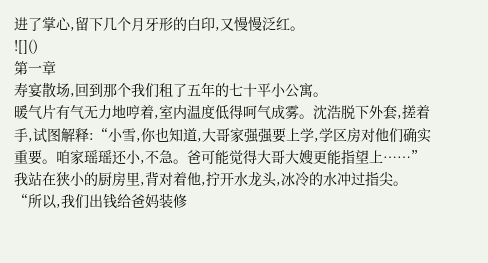进了掌心,留下几个月牙形的白印,又慢慢泛红。
![]()
第一章
寿宴散场,回到那个我们租了五年的七十平小公寓。
暖气片有气无力地哼着,室内温度低得呵气成雾。沈浩脱下外套,搓着手,试图解释:“小雪,你也知道,大哥家强强要上学,学区房对他们确实重要。咱家瑶瑶还小,不急。爸可能觉得大哥大嫂更能指望上……”
我站在狭小的厨房里,背对着他,拧开水龙头,冰冷的水冲过指尖。
“所以,我们出钱给爸妈装修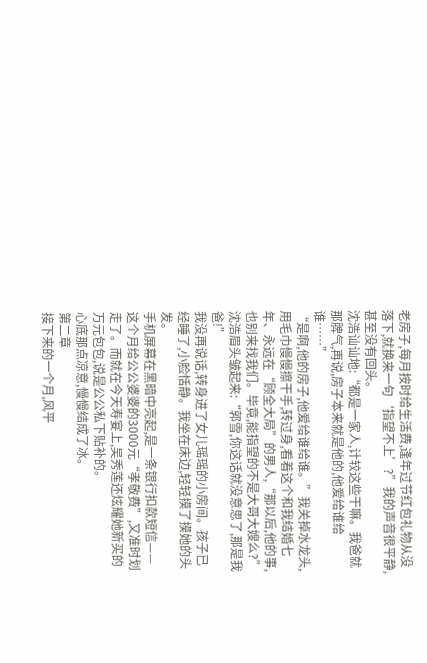老房子,每月按时给生活费,逢年过节红包礼物从没落下,就换来一句‘指望不上’?”我的声音很平静,甚至没有回头。
沈浩讪讪地:“都是一家人,计较这些干嘛。我爸就那脾气,再说,房子本来就是他的,他爱给谁给谁……”
“是啊,他的房子,他爱给谁给谁。”我关掉水龙头,用毛巾慢慢擦干手,转过身,看着这个和我结婚七年、永远在“顾全大局”的男人,“那以后,他的事,也别来找我们。毕竟,能指望的不是大哥大嫂么?”
沈浩眉头皱起来:“郭雪,你这话就没意思了,那是我爸!”
我没再说话,转身进了女儿瑶瑶的小房间。孩子已经睡了,小脸恬静。我坐在床边,轻轻摸了摸她的头发。
手机屏幕在黑暗中亮起,是一条银行扣款短信——这个月给公公婆婆的3000元“孝敬费”,又准时划走了。而就在今天寿宴上,吴秀莲还炫耀她新买的万元包包,说是公公私下贴补的。
心底那点凉意,慢慢结成了冰。
第二章
接下来的一个月,风平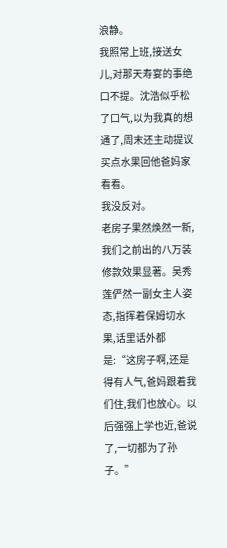浪静。
我照常上班,接送女儿,对那天寿宴的事绝口不提。沈浩似乎松了口气,以为我真的想通了,周末还主动提议买点水果回他爸妈家看看。
我没反对。
老房子果然焕然一新,我们之前出的八万装修款效果显著。吴秀莲俨然一副女主人姿态,指挥着保姆切水果,话里话外都是:“这房子啊,还是得有人气,爸妈跟着我们住,我们也放心。以后强强上学也近,爸说了,一切都为了孙子。”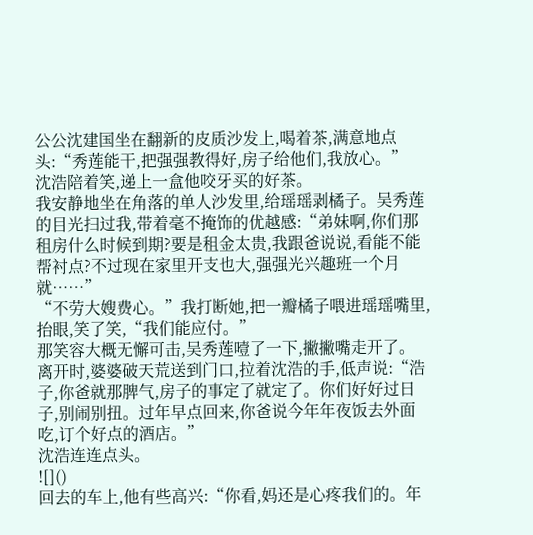公公沈建国坐在翻新的皮质沙发上,喝着茶,满意地点头:“秀莲能干,把强强教得好,房子给他们,我放心。”
沈浩陪着笑,递上一盒他咬牙买的好茶。
我安静地坐在角落的单人沙发里,给瑶瑶剥橘子。吴秀莲的目光扫过我,带着毫不掩饰的优越感:“弟妹啊,你们那租房什么时候到期?要是租金太贵,我跟爸说说,看能不能帮衬点?不过现在家里开支也大,强强光兴趣班一个月就……”
“不劳大嫂费心。”我打断她,把一瓣橘子喂进瑶瑶嘴里,抬眼,笑了笑,“我们能应付。”
那笑容大概无懈可击,吴秀莲噎了一下,撇撇嘴走开了。
离开时,婆婆破天荒送到门口,拉着沈浩的手,低声说:“浩子,你爸就那脾气,房子的事定了就定了。你们好好过日子,别闹别扭。过年早点回来,你爸说今年年夜饭去外面吃,订个好点的酒店。”
沈浩连连点头。
![]()
回去的车上,他有些高兴:“你看,妈还是心疼我们的。年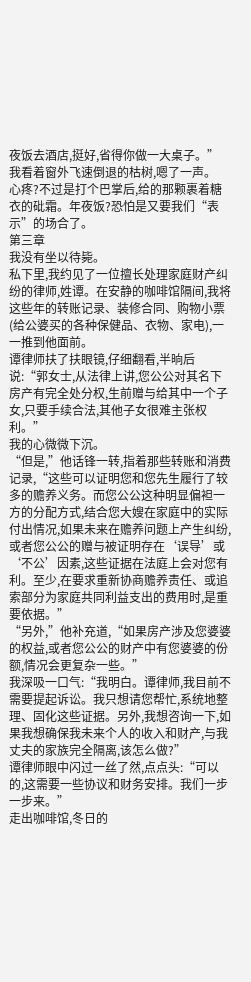夜饭去酒店,挺好,省得你做一大桌子。”
我看着窗外飞速倒退的枯树,嗯了一声。
心疼?不过是打个巴掌后,给的那颗裹着糖衣的砒霜。年夜饭?恐怕是又要我们“表示”的场合了。
第三章
我没有坐以待毙。
私下里,我约见了一位擅长处理家庭财产纠纷的律师,姓谭。在安静的咖啡馆隔间,我将这些年的转账记录、装修合同、购物小票(给公婆买的各种保健品、衣物、家电),一一推到他面前。
谭律师扶了扶眼镜,仔细翻看,半晌后说:“郭女士,从法律上讲,您公公对其名下房产有完全处分权,生前赠与给其中一个子女,只要手续合法,其他子女很难主张权利。”
我的心微微下沉。
“但是,”他话锋一转,指着那些转账和消费记录,“这些可以证明您和您先生履行了较多的赡养义务。而您公公这种明显偏袒一方的分配方式,结合您大嫂在家庭中的实际付出情况,如果未来在赡养问题上产生纠纷,或者您公公的赠与被证明存在‘误导’或‘不公’因素,这些证据在法庭上会对您有利。至少,在要求重新协商赡养责任、或追索部分为家庭共同利益支出的费用时,是重要依据。”
“另外,”他补充道,“如果房产涉及您婆婆的权益,或者您公公的财产中有您婆婆的份额,情况会更复杂一些。”
我深吸一口气:“我明白。谭律师,我目前不需要提起诉讼。我只想请您帮忙,系统地整理、固化这些证据。另外,我想咨询一下,如果我想确保我未来个人的收入和财产,与我丈夫的家族完全隔离,该怎么做?”
谭律师眼中闪过一丝了然,点点头:“可以的,这需要一些协议和财务安排。我们一步一步来。”
走出咖啡馆,冬日的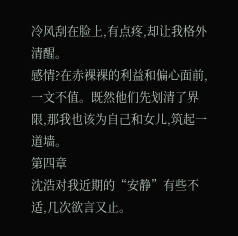冷风刮在脸上,有点疼,却让我格外清醒。
感情?在赤裸裸的利益和偏心面前,一文不值。既然他们先划清了界限,那我也该为自己和女儿,筑起一道墙。
第四章
沈浩对我近期的“安静”有些不适,几次欲言又止。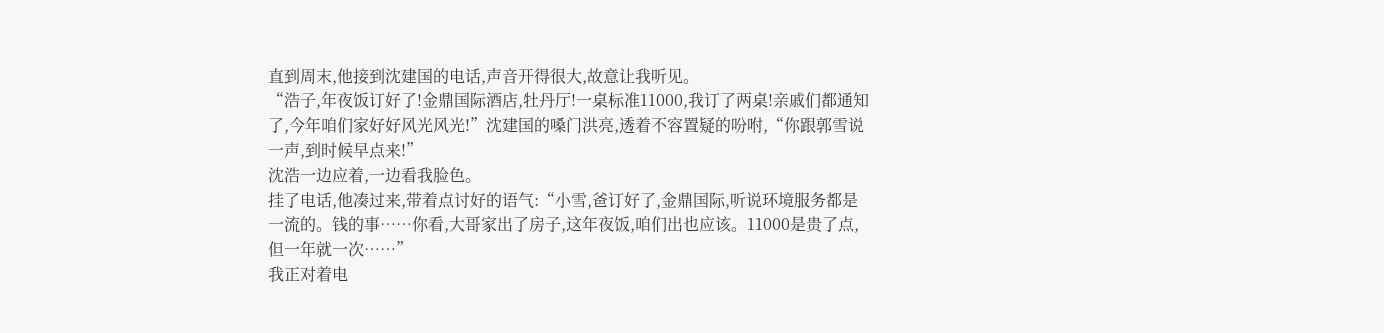直到周末,他接到沈建国的电话,声音开得很大,故意让我听见。
“浩子,年夜饭订好了!金鼎国际酒店,牡丹厅!一桌标准11000,我订了两桌!亲戚们都通知了,今年咱们家好好风光风光!”沈建国的嗓门洪亮,透着不容置疑的吩咐,“你跟郭雪说一声,到时候早点来!”
沈浩一边应着,一边看我脸色。
挂了电话,他凑过来,带着点讨好的语气:“小雪,爸订好了,金鼎国际,听说环境服务都是一流的。钱的事……你看,大哥家出了房子,这年夜饭,咱们出也应该。11000是贵了点,但一年就一次……”
我正对着电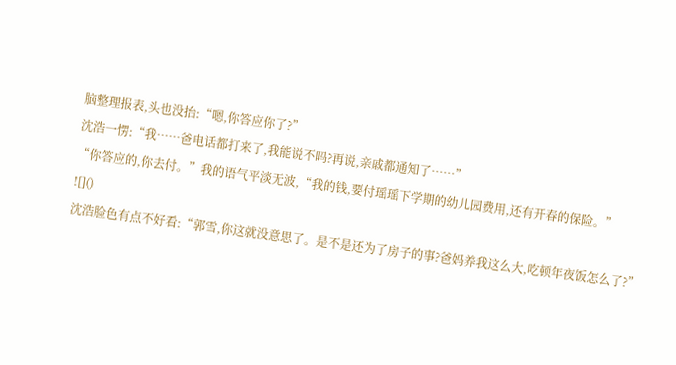脑整理报表,头也没抬:“嗯,你答应你了?”
沈浩一愣:“我……爸电话都打来了,我能说不吗?再说,亲戚都通知了……”
“你答应的,你去付。”我的语气平淡无波,“我的钱,要付瑶瑶下学期的幼儿园费用,还有开春的保险。”
![]()
沈浩脸色有点不好看:“郭雪,你这就没意思了。是不是还为了房子的事?爸妈养我这么大,吃顿年夜饭怎么了?”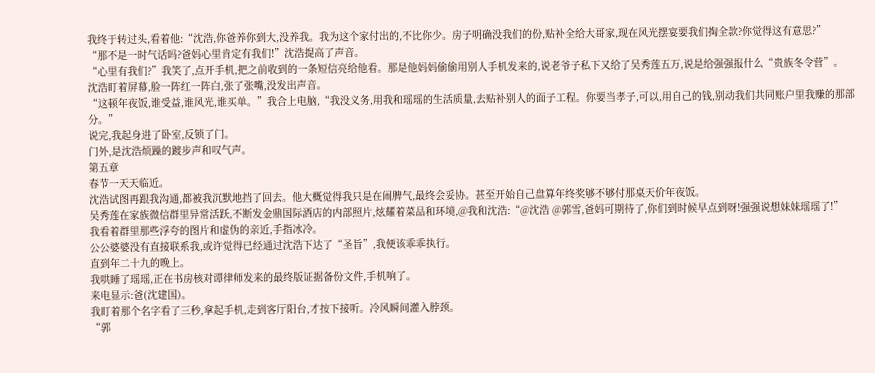我终于转过头,看着他:“沈浩,你爸养你到大,没养我。我为这个家付出的,不比你少。房子明确没我们的份,贴补全给大哥家,现在风光摆宴要我们掏全款?你觉得这有意思?”
“那不是一时气话吗?爸妈心里肯定有我们!”沈浩提高了声音。
“心里有我们?”我笑了,点开手机,把之前收到的一条短信亮给他看。那是他妈妈偷偷用别人手机发来的,说老爷子私下又给了吴秀莲五万,说是给强强报什么“贵族冬令营”。
沈浩盯着屏幕,脸一阵红一阵白,张了张嘴,没发出声音。
“这顿年夜饭,谁受益,谁风光,谁买单。”我合上电脑,“我没义务,用我和瑶瑶的生活质量,去贴补别人的面子工程。你要当孝子,可以,用自己的钱,别动我们共同账户里我赚的那部分。”
说完,我起身进了卧室,反锁了门。
门外,是沈浩烦躁的踱步声和叹气声。
第五章
春节一天天临近。
沈浩试图再跟我沟通,都被我沉默地挡了回去。他大概觉得我只是在闹脾气,最终会妥协。甚至开始自己盘算年终奖够不够付那桌天价年夜饭。
吴秀莲在家族微信群里异常活跃,不断发金鼎国际酒店的内部照片,炫耀着菜品和环境,@我和沈浩:“@沈浩 @郭雪,爸妈可期待了,你们到时候早点到呀!强强说想妹妹瑶瑶了!”
我看着群里那些浮夸的图片和虚伪的亲近,手指冰冷。
公公婆婆没有直接联系我,或许觉得已经通过沈浩下达了“圣旨”,我便该乖乖执行。
直到年二十九的晚上。
我哄睡了瑶瑶,正在书房核对谭律师发来的最终版证据备份文件,手机响了。
来电显示:爸(沈建国)。
我盯着那个名字看了三秒,拿起手机,走到客厅阳台,才按下接听。冷风瞬间灌入脖颈。
“郭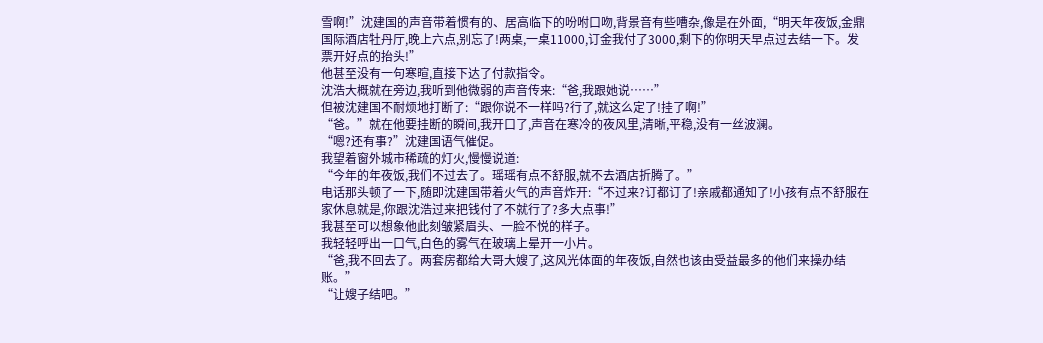雪啊!”沈建国的声音带着惯有的、居高临下的吩咐口吻,背景音有些嘈杂,像是在外面,“明天年夜饭,金鼎国际酒店牡丹厅,晚上六点,别忘了!两桌,一桌11000,订金我付了3000,剩下的你明天早点过去结一下。发票开好点的抬头!”
他甚至没有一句寒暄,直接下达了付款指令。
沈浩大概就在旁边,我听到他微弱的声音传来:“爸,我跟她说……”
但被沈建国不耐烦地打断了:“跟你说不一样吗?行了,就这么定了!挂了啊!”
“爸。”就在他要挂断的瞬间,我开口了,声音在寒冷的夜风里,清晰,平稳,没有一丝波澜。
“嗯?还有事?”沈建国语气催促。
我望着窗外城市稀疏的灯火,慢慢说道:
“今年的年夜饭,我们不过去了。瑶瑶有点不舒服,就不去酒店折腾了。”
电话那头顿了一下,随即沈建国带着火气的声音炸开:“不过来?订都订了!亲戚都通知了!小孩有点不舒服在家休息就是,你跟沈浩过来把钱付了不就行了?多大点事!”
我甚至可以想象他此刻皱紧眉头、一脸不悦的样子。
我轻轻呼出一口气,白色的雾气在玻璃上晕开一小片。
“爸,我不回去了。两套房都给大哥大嫂了,这风光体面的年夜饭,自然也该由受益最多的他们来操办结账。”
“让嫂子结吧。”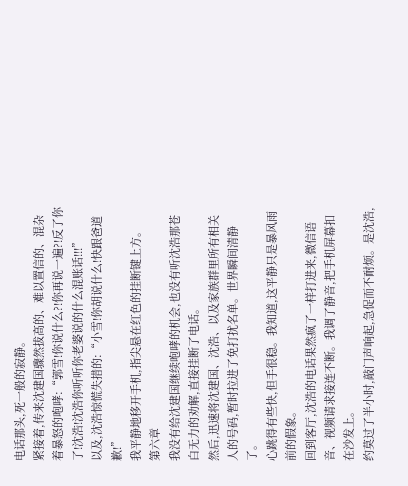电话那头,死一般的寂静。
紧接着,传来沈建国骤然拔高的、难以置信的、混杂着暴怒的咆哮:“郭雪!你说什么?!你再说一遍?!反了你了!沈浩!沈浩你听听你老婆说的什么混账话!!!”
以及,沈浩惊慌失措的:“小雪!你胡说什么!快跟爸道歉!”
我平静地移开手机,指尖悬在红色的挂断键上方。
第六章
我没有给沈建国继续咆哮的机会,也没有听沈浩那苍白无力的劝解,直接挂断了电话。
然后,迅速将沈建国、沈浩、以及家族群里所有相关人的号码,暂时拉进了免打扰名单。世界瞬间清静了。
心跳得有些快,但手很稳。我知道,这平静只是暴风雨前的假象。
回到客厅,沈浩的电话果然疯了一样打进来,微信语音、视频请求接连不断。我调了静音,把手机屏幕扣在沙发上。
约莫过了半小时,敲门声响起,急促而不耐烦。是沈浩,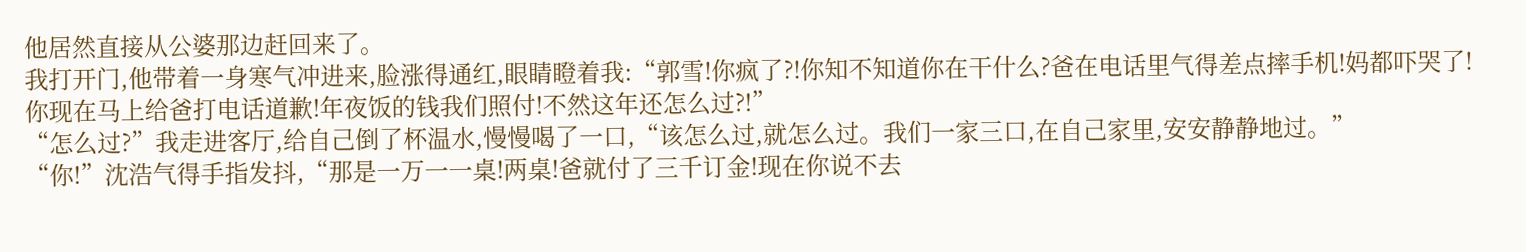他居然直接从公婆那边赶回来了。
我打开门,他带着一身寒气冲进来,脸涨得通红,眼睛瞪着我:“郭雪!你疯了?!你知不知道你在干什么?爸在电话里气得差点摔手机!妈都吓哭了!你现在马上给爸打电话道歉!年夜饭的钱我们照付!不然这年还怎么过?!”
“怎么过?”我走进客厅,给自己倒了杯温水,慢慢喝了一口,“该怎么过,就怎么过。我们一家三口,在自己家里,安安静静地过。”
“你!”沈浩气得手指发抖,“那是一万一一桌!两桌!爸就付了三千订金!现在你说不去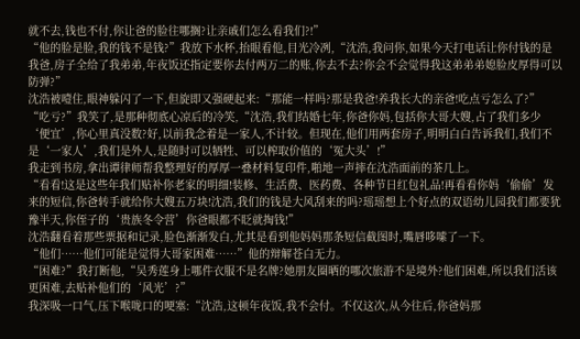就不去,钱也不付,你让爸的脸往哪搁?让亲戚们怎么看我们?!”
“他的脸是脸,我的钱不是钱?”我放下水杯,抬眼看他,目光冷冽,“沈浩,我问你,如果今天打电话让你付钱的是我爸,房子全给了我弟弟,年夜饭还指定要你去付两万二的账,你去不去?你会不会觉得我这弟弟弟媳脸皮厚得可以防弹?”
沈浩被噎住,眼神躲闪了一下,但旋即又强硬起来:“那能一样吗?那是我爸!养我长大的亲爸!吃点亏怎么了?”
“吃亏?”我笑了,是那种彻底心凉后的冷笑,“沈浩,我们结婚七年,你爸你妈,包括你大哥大嫂,占了我们多少‘便宜’,你心里真没数?好,以前我念着是一家人,不计较。但现在,他们用两套房子,明明白白告诉我们,我们不是‘一家人’,我们是外人,是随时可以牺牲、可以榨取价值的‘冤大头’!”
我走到书房,拿出谭律师帮我整理好的厚厚一叠材料复印件,啪地一声摔在沈浩面前的茶几上。
“看看!这是这些年我们贴补你老家的明细!装修、生活费、医药费、各种节日红包礼品!再看看你妈‘偷偷’发来的短信,你爸转手就给你大嫂五万块!沈浩,我们的钱是大风刮来的吗?瑶瑶想上个好点的双语幼儿园我们都要犹豫半天,你侄子的‘贵族冬令营’你爸眼都不眨就掏钱!”
沈浩翻看着那些票据和记录,脸色渐渐发白,尤其是看到他妈妈那条短信截图时,嘴唇哆嗦了一下。
“他们……他们可能是觉得大哥家困难……”他的辩解苍白无力。
“困难?”我打断他,“吴秀莲身上哪件衣服不是名牌?她朋友圈晒的哪次旅游不是境外?他们困难,所以我们活该更困难,去贴补他们的‘风光’?”
我深吸一口气,压下喉咙口的哽塞:“沈浩,这顿年夜饭,我不会付。不仅这次,从今往后,你爸妈那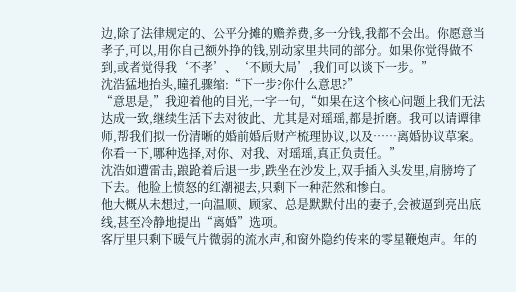边,除了法律规定的、公平分摊的赡养费,多一分钱,我都不会出。你愿意当孝子,可以,用你自己额外挣的钱,别动家里共同的部分。如果你觉得做不到,或者觉得我‘不孝’、‘不顾大局’,我们可以谈下一步。”
沈浩猛地抬头,瞳孔骤缩:“下一步?你什么意思?”
“意思是,”我迎着他的目光,一字一句,“如果在这个核心问题上我们无法达成一致,继续生活下去对彼此、尤其是对瑶瑶,都是折磨。我可以请谭律师,帮我们拟一份清晰的婚前婚后财产梳理协议,以及……离婚协议草案。你看一下,哪种选择,对你、对我、对瑶瑶,真正负责任。”
沈浩如遭雷击,踉跄着后退一步,跌坐在沙发上,双手插入头发里,肩膀垮了下去。他脸上愤怒的红潮褪去,只剩下一种茫然和惨白。
他大概从未想过,一向温顺、顾家、总是默默付出的妻子,会被逼到亮出底线,甚至冷静地提出“离婚”选项。
客厅里只剩下暖气片微弱的流水声,和窗外隐约传来的零星鞭炮声。年的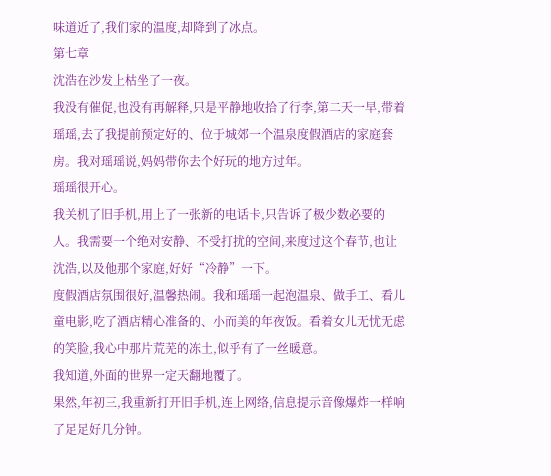味道近了,我们家的温度,却降到了冰点。
第七章
沈浩在沙发上枯坐了一夜。
我没有催促,也没有再解释,只是平静地收拾了行李,第二天一早,带着瑶瑶,去了我提前预定好的、位于城郊一个温泉度假酒店的家庭套房。我对瑶瑶说,妈妈带你去个好玩的地方过年。
瑶瑶很开心。
我关机了旧手机,用上了一张新的电话卡,只告诉了极少数必要的人。我需要一个绝对安静、不受打扰的空间,来度过这个春节,也让沈浩,以及他那个家庭,好好“冷静”一下。
度假酒店氛围很好,温馨热闹。我和瑶瑶一起泡温泉、做手工、看儿童电影,吃了酒店精心准备的、小而美的年夜饭。看着女儿无忧无虑的笑脸,我心中那片荒芜的冻土,似乎有了一丝暖意。
我知道,外面的世界一定天翻地覆了。
果然,年初三,我重新打开旧手机,连上网络,信息提示音像爆炸一样响了足足好几分钟。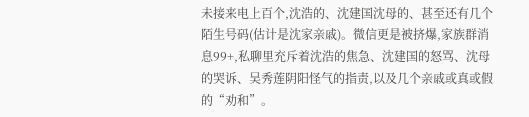未接来电上百个,沈浩的、沈建国沈母的、甚至还有几个陌生号码(估计是沈家亲戚)。微信更是被挤爆,家族群消息99+,私聊里充斥着沈浩的焦急、沈建国的怒骂、沈母的哭诉、吴秀莲阴阳怪气的指责,以及几个亲戚或真或假的“劝和”。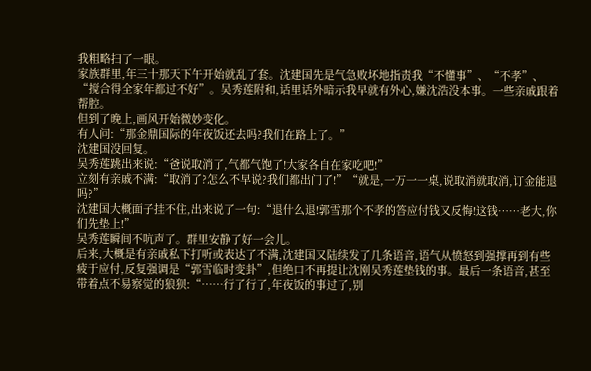我粗略扫了一眼。
家族群里,年三十那天下午开始就乱了套。沈建国先是气急败坏地指责我“不懂事”、“不孝”、“搅合得全家年都过不好”。吴秀莲附和,话里话外暗示我早就有外心,嫌沈浩没本事。一些亲戚跟着帮腔。
但到了晚上,画风开始微妙变化。
有人问:“那金鼎国际的年夜饭还去吗?我们在路上了。”
沈建国没回复。
吴秀莲跳出来说:“爸说取消了,气都气饱了!大家各自在家吃吧!”
立刻有亲戚不满:“取消了?怎么不早说?我们都出门了!”“就是,一万一一桌,说取消就取消,订金能退吗?”
沈建国大概面子挂不住,出来说了一句:“退什么退!郭雪那个不孝的答应付钱又反悔!这钱……老大,你们先垫上!”
吴秀莲瞬间不吭声了。群里安静了好一会儿。
后来,大概是有亲戚私下打听或表达了不满,沈建国又陆续发了几条语音,语气从愤怒到强撑再到有些疲于应付,反复强调是“郭雪临时变卦”,但绝口不再提让沈刚吴秀莲垫钱的事。最后一条语音,甚至带着点不易察觉的狼狈:“……行了行了,年夜饭的事过了,别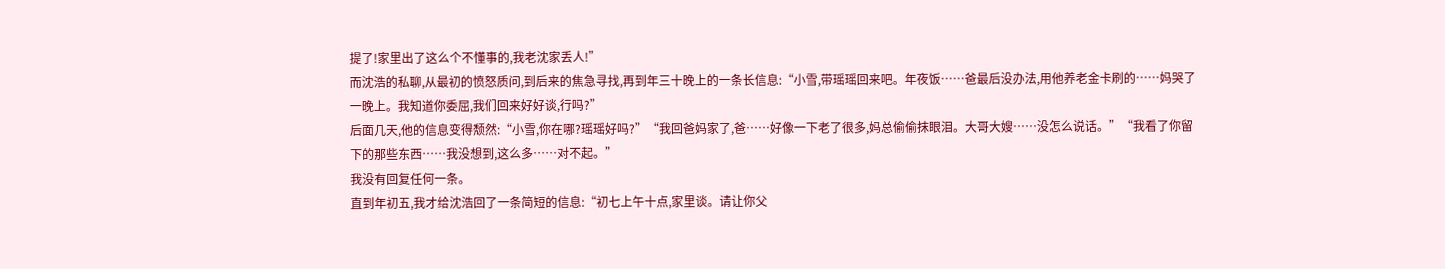提了!家里出了这么个不懂事的,我老沈家丢人!”
而沈浩的私聊,从最初的愤怒质问,到后来的焦急寻找,再到年三十晚上的一条长信息:“小雪,带瑶瑶回来吧。年夜饭……爸最后没办法,用他养老金卡刷的……妈哭了一晚上。我知道你委屈,我们回来好好谈,行吗?”
后面几天,他的信息变得颓然:“小雪,你在哪?瑶瑶好吗?”“我回爸妈家了,爸……好像一下老了很多,妈总偷偷抹眼泪。大哥大嫂……没怎么说话。”“我看了你留下的那些东西……我没想到,这么多……对不起。”
我没有回复任何一条。
直到年初五,我才给沈浩回了一条简短的信息:“初七上午十点,家里谈。请让你父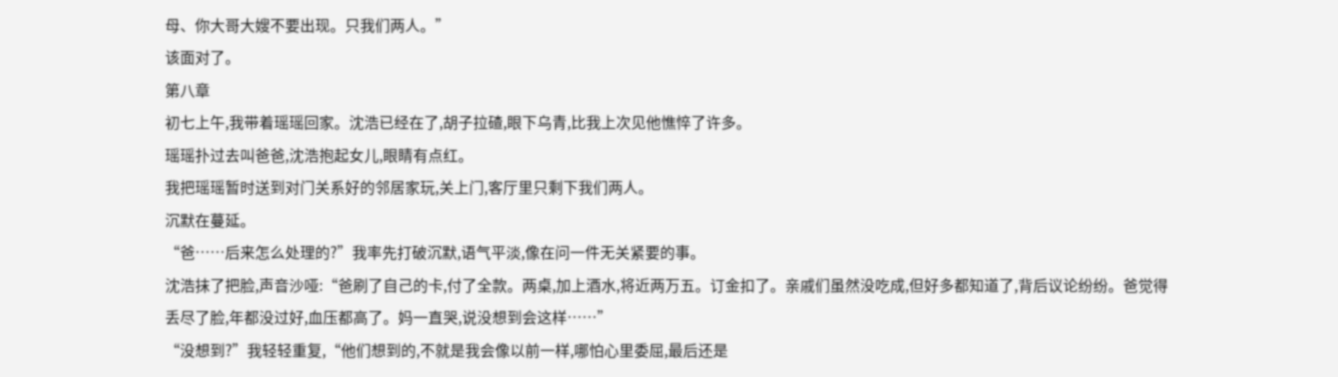母、你大哥大嫂不要出现。只我们两人。”
该面对了。
第八章
初七上午,我带着瑶瑶回家。沈浩已经在了,胡子拉碴,眼下乌青,比我上次见他憔悴了许多。
瑶瑶扑过去叫爸爸,沈浩抱起女儿,眼睛有点红。
我把瑶瑶暂时送到对门关系好的邻居家玩,关上门,客厅里只剩下我们两人。
沉默在蔓延。
“爸……后来怎么处理的?”我率先打破沉默,语气平淡,像在问一件无关紧要的事。
沈浩抹了把脸,声音沙哑:“爸刷了自己的卡,付了全款。两桌,加上酒水,将近两万五。订金扣了。亲戚们虽然没吃成,但好多都知道了,背后议论纷纷。爸觉得丢尽了脸,年都没过好,血压都高了。妈一直哭,说没想到会这样……”
“没想到?”我轻轻重复,“他们想到的,不就是我会像以前一样,哪怕心里委屈,最后还是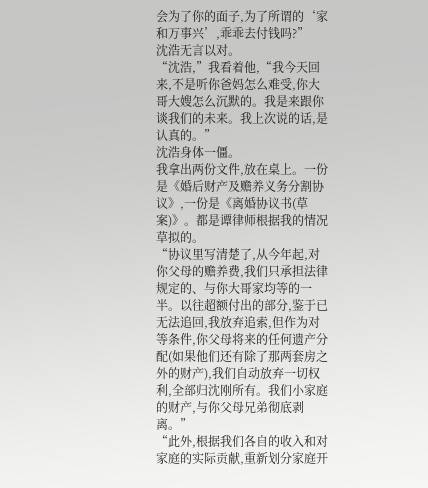会为了你的面子,为了所谓的‘家和万事兴’,乖乖去付钱吗?”
沈浩无言以对。
“沈浩,”我看着他,“我今天回来,不是听你爸妈怎么难受,你大哥大嫂怎么沉默的。我是来跟你谈我们的未来。我上次说的话,是认真的。”
沈浩身体一僵。
我拿出两份文件,放在桌上。一份是《婚后财产及赡养义务分割协议》,一份是《离婚协议书(草案)》。都是谭律师根据我的情况草拟的。
“协议里写清楚了,从今年起,对你父母的赡养费,我们只承担法律规定的、与你大哥家均等的一半。以往超额付出的部分,鉴于已无法追回,我放弃追索,但作为对等条件,你父母将来的任何遗产分配(如果他们还有除了那两套房之外的财产),我们自动放弃一切权利,全部归沈刚所有。我们小家庭的财产,与你父母兄弟彻底剥离。”
“此外,根据我们各自的收入和对家庭的实际贡献,重新划分家庭开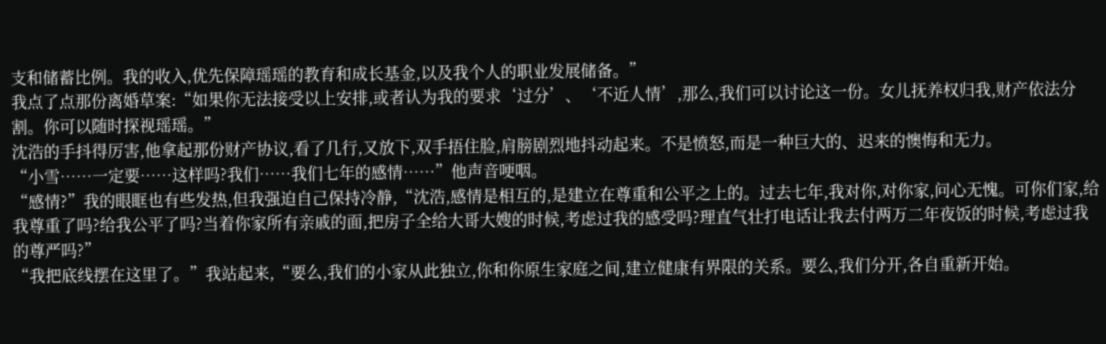支和储蓄比例。我的收入,优先保障瑶瑶的教育和成长基金,以及我个人的职业发展储备。”
我点了点那份离婚草案:“如果你无法接受以上安排,或者认为我的要求‘过分’、‘不近人情’,那么,我们可以讨论这一份。女儿抚养权归我,财产依法分割。你可以随时探视瑶瑶。”
沈浩的手抖得厉害,他拿起那份财产协议,看了几行,又放下,双手捂住脸,肩膀剧烈地抖动起来。不是愤怒,而是一种巨大的、迟来的懊悔和无力。
“小雪……一定要……这样吗?我们……我们七年的感情……”他声音哽咽。
“感情?”我的眼眶也有些发热,但我强迫自己保持冷静,“沈浩,感情是相互的,是建立在尊重和公平之上的。过去七年,我对你,对你家,问心无愧。可你们家,给我尊重了吗?给我公平了吗?当着你家所有亲戚的面,把房子全给大哥大嫂的时候,考虑过我的感受吗?理直气壮打电话让我去付两万二年夜饭的时候,考虑过我的尊严吗?”
“我把底线摆在这里了。”我站起来,“要么,我们的小家从此独立,你和你原生家庭之间,建立健康有界限的关系。要么,我们分开,各自重新开始。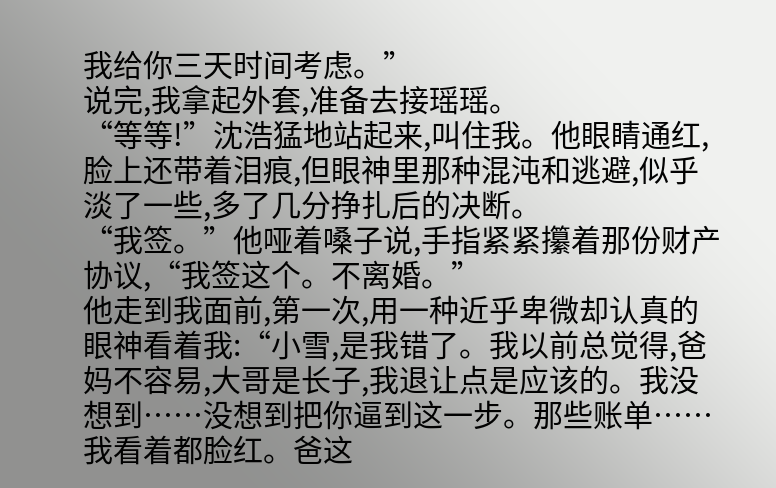我给你三天时间考虑。”
说完,我拿起外套,准备去接瑶瑶。
“等等!”沈浩猛地站起来,叫住我。他眼睛通红,脸上还带着泪痕,但眼神里那种混沌和逃避,似乎淡了一些,多了几分挣扎后的决断。
“我签。”他哑着嗓子说,手指紧紧攥着那份财产协议,“我签这个。不离婚。”
他走到我面前,第一次,用一种近乎卑微却认真的眼神看着我:“小雪,是我错了。我以前总觉得,爸妈不容易,大哥是长子,我退让点是应该的。我没想到……没想到把你逼到这一步。那些账单……我看着都脸红。爸这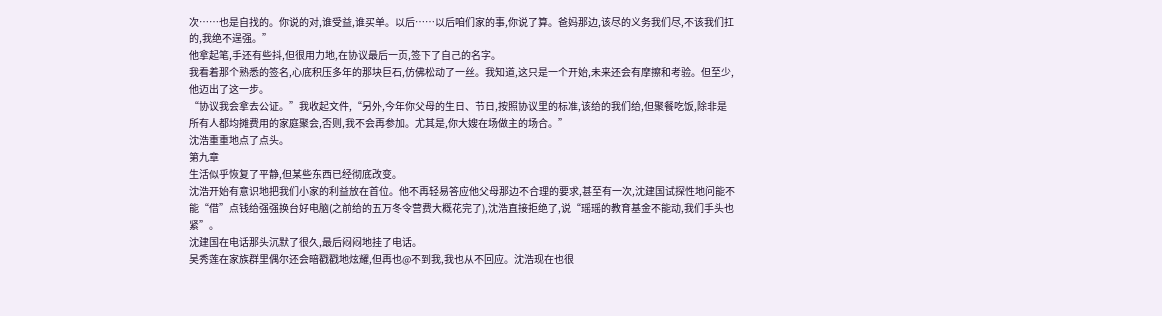次……也是自找的。你说的对,谁受益,谁买单。以后……以后咱们家的事,你说了算。爸妈那边,该尽的义务我们尽,不该我们扛的,我绝不逞强。”
他拿起笔,手还有些抖,但很用力地,在协议最后一页,签下了自己的名字。
我看着那个熟悉的签名,心底积压多年的那块巨石,仿佛松动了一丝。我知道,这只是一个开始,未来还会有摩擦和考验。但至少,他迈出了这一步。
“协议我会拿去公证。”我收起文件,“另外,今年你父母的生日、节日,按照协议里的标准,该给的我们给,但聚餐吃饭,除非是所有人都均摊费用的家庭聚会,否则,我不会再参加。尤其是,你大嫂在场做主的场合。”
沈浩重重地点了点头。
第九章
生活似乎恢复了平静,但某些东西已经彻底改变。
沈浩开始有意识地把我们小家的利益放在首位。他不再轻易答应他父母那边不合理的要求,甚至有一次,沈建国试探性地问能不能“借”点钱给强强换台好电脑(之前给的五万冬令营费大概花完了),沈浩直接拒绝了,说“瑶瑶的教育基金不能动,我们手头也紧”。
沈建国在电话那头沉默了很久,最后闷闷地挂了电话。
吴秀莲在家族群里偶尔还会暗戳戳地炫耀,但再也@不到我,我也从不回应。沈浩现在也很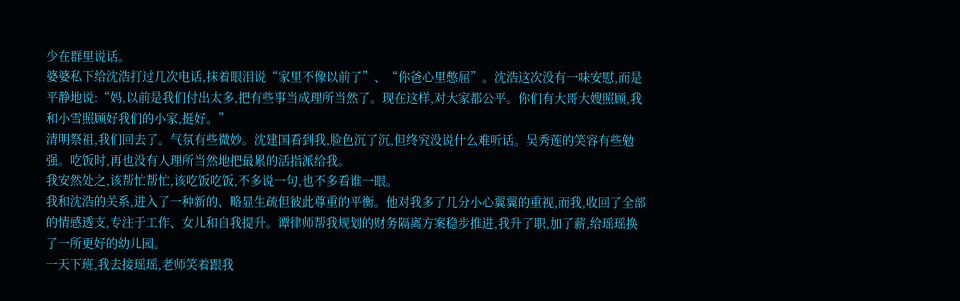少在群里说话。
婆婆私下给沈浩打过几次电话,抹着眼泪说“家里不像以前了”、“你爸心里憋屈”。沈浩这次没有一味安慰,而是平静地说:“妈,以前是我们付出太多,把有些事当成理所当然了。现在这样,对大家都公平。你们有大哥大嫂照顾,我和小雪照顾好我们的小家,挺好。”
清明祭祖,我们回去了。气氛有些微妙。沈建国看到我,脸色沉了沉,但终究没说什么难听话。吴秀莲的笑容有些勉强。吃饭时,再也没有人理所当然地把最累的活指派给我。
我安然处之,该帮忙帮忙,该吃饭吃饭,不多说一句,也不多看谁一眼。
我和沈浩的关系,进入了一种新的、略显生疏但彼此尊重的平衡。他对我多了几分小心翼翼的重视,而我,收回了全部的情感透支,专注于工作、女儿和自我提升。谭律师帮我规划的财务隔离方案稳步推进,我升了职,加了薪,给瑶瑶换了一所更好的幼儿园。
一天下班,我去接瑶瑶,老师笑着跟我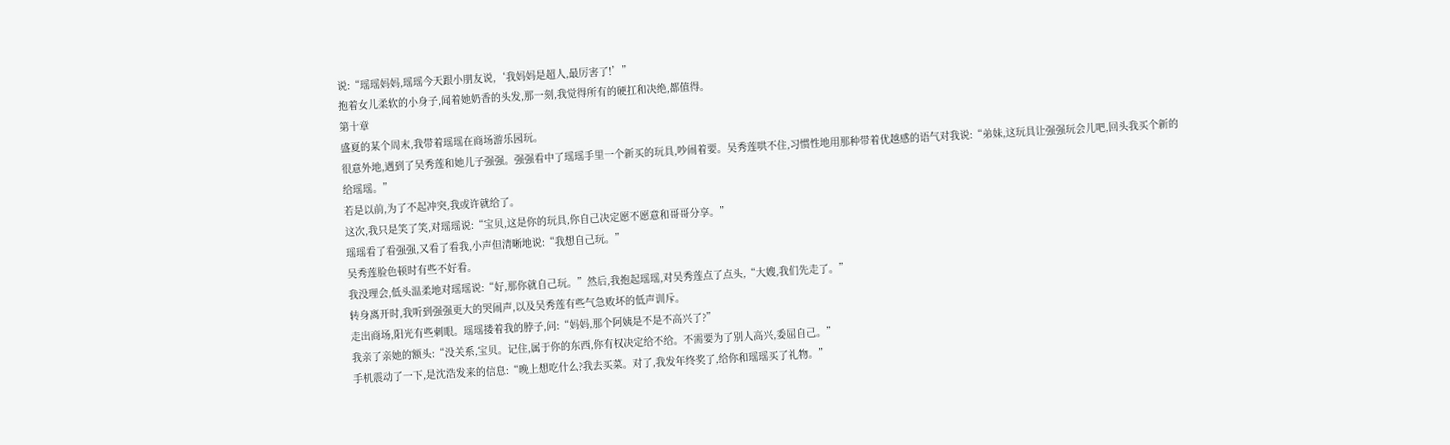说:“瑶瑶妈妈,瑶瑶今天跟小朋友说,‘我妈妈是超人,最厉害了!’”
抱着女儿柔软的小身子,闻着她奶香的头发,那一刻,我觉得所有的硬扛和决绝,都值得。
第十章
盛夏的某个周末,我带着瑶瑶在商场游乐园玩。
很意外地,遇到了吴秀莲和她儿子强强。强强看中了瑶瑶手里一个新买的玩具,吵闹着要。吴秀莲哄不住,习惯性地用那种带着优越感的语气对我说:“弟妹,这玩具让强强玩会儿吧,回头我买个新的给瑶瑶。”
若是以前,为了不起冲突,我或许就给了。
这次,我只是笑了笑,对瑶瑶说:“宝贝,这是你的玩具,你自己决定愿不愿意和哥哥分享。”
瑶瑶看了看强强,又看了看我,小声但清晰地说:“我想自己玩。”
吴秀莲脸色顿时有些不好看。
我没理会,低头温柔地对瑶瑶说:“好,那你就自己玩。”然后,我抱起瑶瑶,对吴秀莲点了点头,“大嫂,我们先走了。”
转身离开时,我听到强强更大的哭闹声,以及吴秀莲有些气急败坏的低声训斥。
走出商场,阳光有些刺眼。瑶瑶搂着我的脖子,问:“妈妈,那个阿姨是不是不高兴了?”
我亲了亲她的额头:“没关系,宝贝。记住,属于你的东西,你有权决定给不给。不需要为了别人高兴,委屈自己。”
手机震动了一下,是沈浩发来的信息:“晚上想吃什么?我去买菜。对了,我发年终奖了,给你和瑶瑶买了礼物。”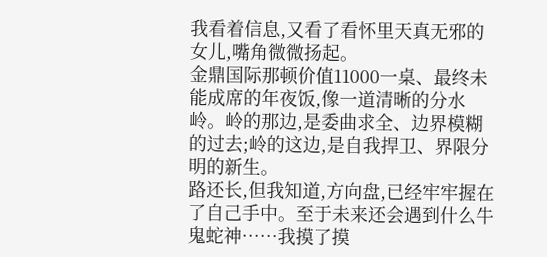我看着信息,又看了看怀里天真无邪的女儿,嘴角微微扬起。
金鼎国际那顿价值11000一桌、最终未能成席的年夜饭,像一道清晰的分水岭。岭的那边,是委曲求全、边界模糊的过去;岭的这边,是自我捍卫、界限分明的新生。
路还长,但我知道,方向盘,已经牢牢握在了自己手中。至于未来还会遇到什么牛鬼蛇神……我摸了摸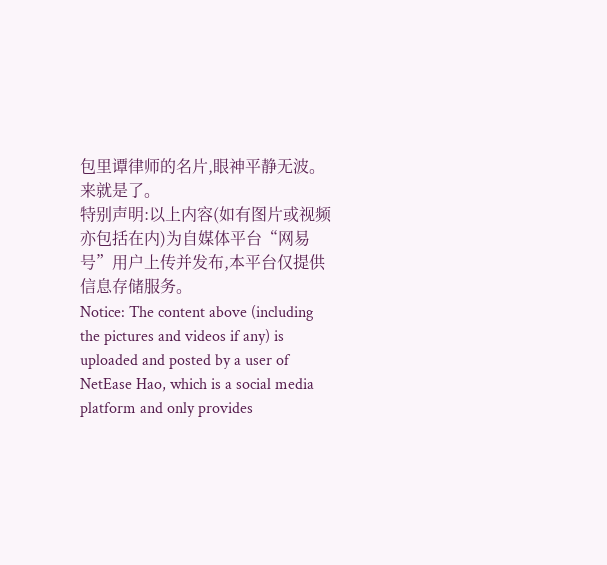包里谭律师的名片,眼神平静无波。
来就是了。
特别声明:以上内容(如有图片或视频亦包括在内)为自媒体平台“网易号”用户上传并发布,本平台仅提供信息存储服务。
Notice: The content above (including the pictures and videos if any) is uploaded and posted by a user of NetEase Hao, which is a social media platform and only provides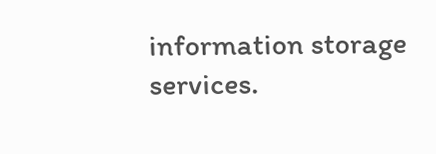information storage services.